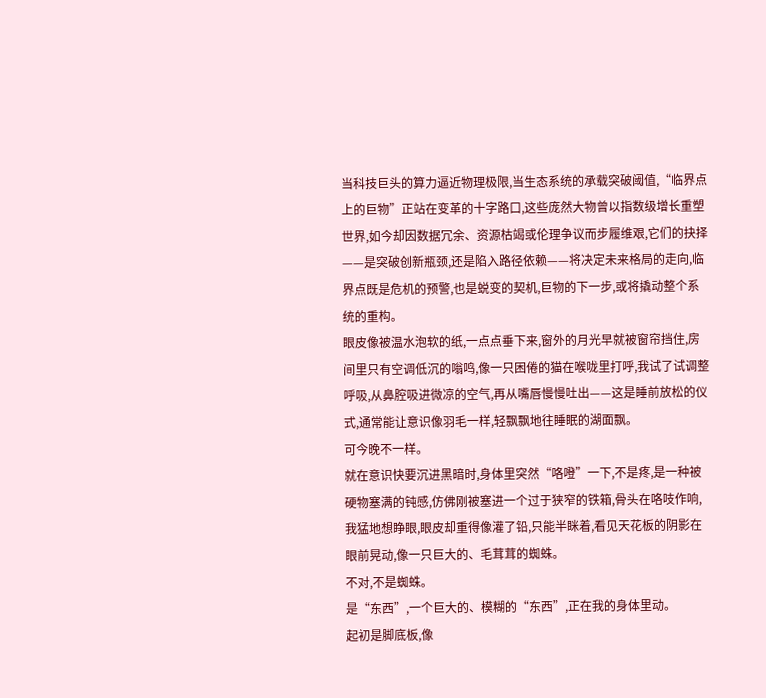当科技巨头的算力逼近物理极限,当生态系统的承载突破阈值,“临界点上的巨物”正站在变革的十字路口,这些庞然大物曾以指数级增长重塑世界,如今却因数据冗余、资源枯竭或伦理争议而步履维艰,它们的抉择——是突破创新瓶颈,还是陷入路径依赖——将决定未来格局的走向,临界点既是危机的预警,也是蜕变的契机,巨物的下一步,或将撬动整个系统的重构。
眼皮像被温水泡软的纸,一点点垂下来,窗外的月光早就被窗帘挡住,房间里只有空调低沉的嗡鸣,像一只困倦的猫在喉咙里打呼,我试了试调整呼吸,从鼻腔吸进微凉的空气,再从嘴唇慢慢吐出——这是睡前放松的仪式,通常能让意识像羽毛一样,轻飘飘地往睡眠的湖面飘。
可今晚不一样。
就在意识快要沉进黑暗时,身体里突然“咯噔”一下,不是疼,是一种被硬物塞满的钝感,仿佛刚被塞进一个过于狭窄的铁箱,骨头在咯吱作响,我猛地想睁眼,眼皮却重得像灌了铅,只能半眯着,看见天花板的阴影在眼前晃动,像一只巨大的、毛茸茸的蜘蛛。
不对,不是蜘蛛。
是“东西”,一个巨大的、模糊的“东西”,正在我的身体里动。
起初是脚底板,像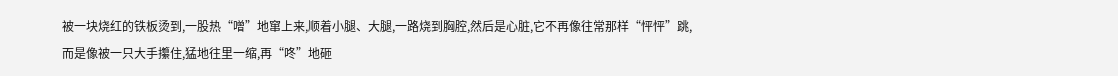被一块烧红的铁板烫到,一股热“噌”地窜上来,顺着小腿、大腿,一路烧到胸腔,然后是心脏,它不再像往常那样“怦怦”跳,而是像被一只大手攥住,猛地往里一缩,再“咚”地砸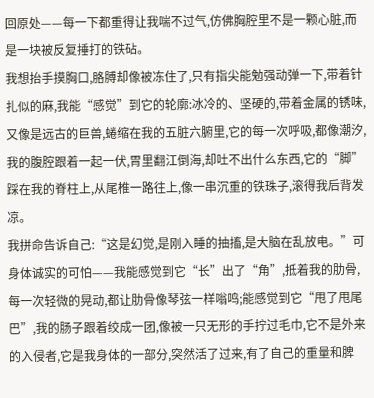回原处——每一下都重得让我喘不过气,仿佛胸腔里不是一颗心脏,而是一块被反复捶打的铁砧。
我想抬手摸胸口,胳膊却像被冻住了,只有指尖能勉强动弹一下,带着针扎似的麻,我能“感觉”到它的轮廓:冰冷的、坚硬的,带着金属的锈味,又像是远古的巨兽,蜷缩在我的五脏六腑里,它的每一次呼吸,都像潮汐,我的腹腔跟着一起一伏,胃里翻江倒海,却吐不出什么东西,它的“脚”踩在我的脊柱上,从尾椎一路往上,像一串沉重的铁珠子,滚得我后背发凉。
我拼命告诉自己:“这是幻觉,是刚入睡的抽搐,是大脑在乱放电。”可身体诚实的可怕——我能感觉到它“长”出了“角”,抵着我的肋骨,每一次轻微的晃动,都让肋骨像琴弦一样嗡鸣;能感觉到它“甩了甩尾巴”,我的肠子跟着绞成一团,像被一只无形的手拧过毛巾,它不是外来的入侵者,它是我身体的一部分,突然活了过来,有了自己的重量和脾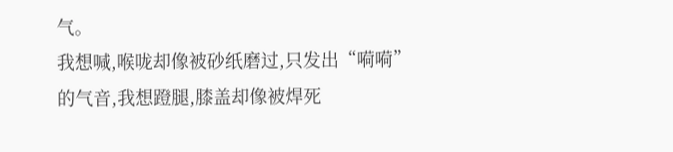气。
我想喊,喉咙却像被砂纸磨过,只发出“嗬嗬”的气音,我想蹬腿,膝盖却像被焊死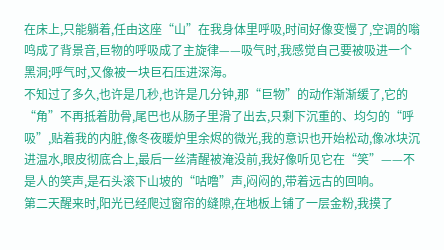在床上,只能躺着,任由这座“山”在我身体里呼吸,时间好像变慢了,空调的嗡鸣成了背景音,巨物的呼吸成了主旋律——吸气时,我感觉自己要被吸进一个黑洞;呼气时,又像被一块巨石压进深海。
不知过了多久,也许是几秒,也许是几分钟,那“巨物”的动作渐渐缓了,它的“角”不再抵着肋骨,尾巴也从肠子里滑了出去,只剩下沉重的、均匀的“呼吸”,贴着我的内脏,像冬夜暖炉里余烬的微光,我的意识也开始松动,像冰块沉进温水,眼皮彻底合上,最后一丝清醒被淹没前,我好像听见它在“笑”——不是人的笑声,是石头滚下山坡的“咕噜”声,闷闷的,带着远古的回响。
第二天醒来时,阳光已经爬过窗帘的缝隙,在地板上铺了一层金粉,我摸了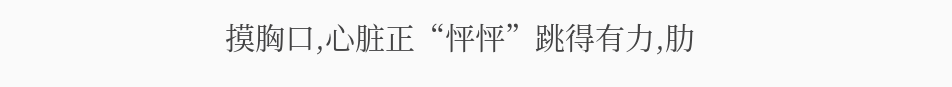摸胸口,心脏正“怦怦”跳得有力,肋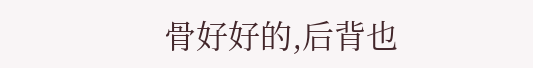骨好好的,后背也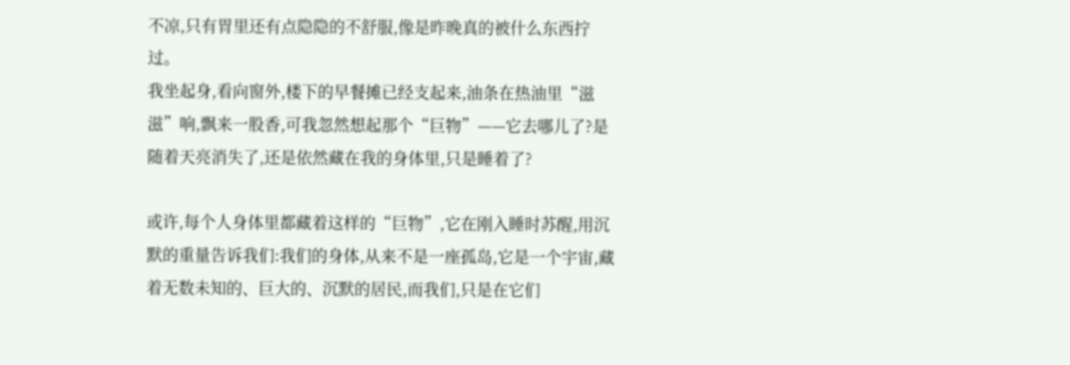不凉,只有胃里还有点隐隐的不舒服,像是昨晚真的被什么东西拧过。
我坐起身,看向窗外,楼下的早餐摊已经支起来,油条在热油里“滋滋”响,飘来一股香,可我忽然想起那个“巨物”——它去哪儿了?是随着天亮消失了,还是依然藏在我的身体里,只是睡着了?

或许,每个人身体里都藏着这样的“巨物”,它在刚入睡时苏醒,用沉默的重量告诉我们:我们的身体,从来不是一座孤岛,它是一个宇宙,藏着无数未知的、巨大的、沉默的居民,而我们,只是在它们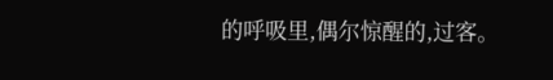的呼吸里,偶尔惊醒的,过客。